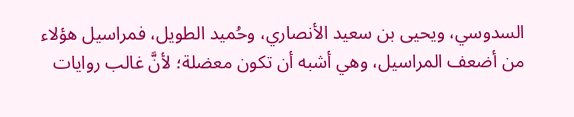السدوسي، ويحيى بن سعيد الأنصاري، وحُميد الطويل، فمراسيل هؤلاء من أضعف المراسيل، وهي أشبه أن تكون معضلة؛ لأنَّ غالب روايات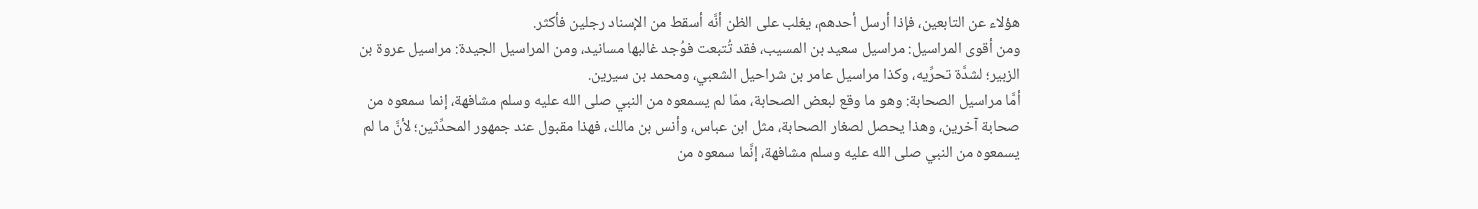هؤلاء عن التابعين، فإذا أرسل أحدهم، يغلب على الظن أنَّه أسقط من الإسناد رجلين فأكثر.
ومن أقوى المراسيل: مراسيل سعيد بن المسيب، فقد تُتبعت فوُجد غالبها مسانيد، ومن المراسيل الجيدة: مراسيل عروة بن الزبير؛ لشدَّة تحرِّيه، وكذا مراسيل عامر بن شراحيل الشعبي، ومحمد بن سيرين.
أمَّا مراسيل الصحابة: وهو ما وقع لبعض الصحابة، ممّا لم يسمعوه من النبي صلى الله عليه وسلم مشافهة، إنما سمعوه من صحابة آخرين، وهذا يحصل لصغار الصحابة، مثل ابن عباس، وأنس بن مالك، فهذا مقبول عند جمهور المحدِّثين؛ لأنَّ ما لم يسمعوه من النبي صلى الله عليه وسلم مشافهة، إنَّما سمعوه من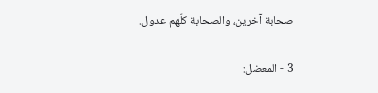صحابة آخرين، والصحابة كلّهم عدول.

3 - المعضل: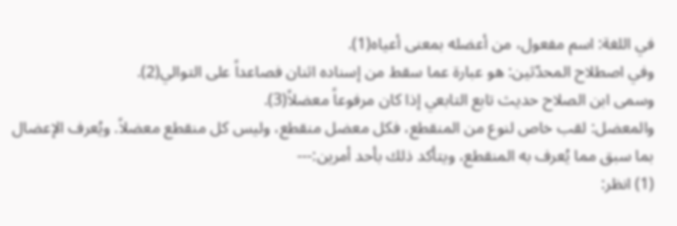في اللغة: اسم مفعول، من أعضله بمعنى أعياه(1).
وفي اصطلاح المحدّثين: هو عبارة عما سقط من إسناده اثنان فصاعداً على التوالي(2).
وسمى ابن الصلاح حديث تابع التابعي إذا كان مرفوعاً معضلاً(3).
والمعضل: لقب خاص لنوع من المنقطع، فكل معضل منقطع، وليس كل منقطع معضلاً. ويُعرف الإعضال بما سبق مما يُعرف به المنقطع، ويتأكد ذلك بأحد أمرين:---
(1) انظر: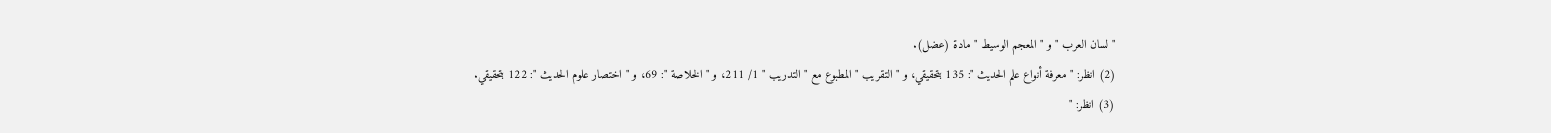" لسان العرب " و " المعجم الوسيط " مادة (عضل).
(2) انظر: " معرفة أنواع علم الحديث ": 135 بتحقيقي، و " التقريب " المطبوع مع " التدريب " 1/ 211، و " الخلاصة ": 69، و " اختصار علوم الحديث ": 122 بتحقيقي.
(3) انظر: "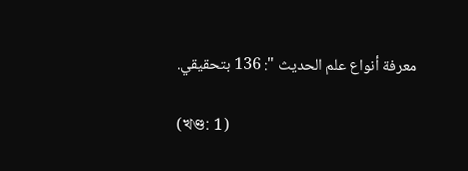معرفة أنواع علم الحديث ": 136 بتحقيقي.

(খণ্ড: 1)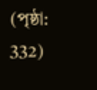(পৃষ্ঠা: 332)